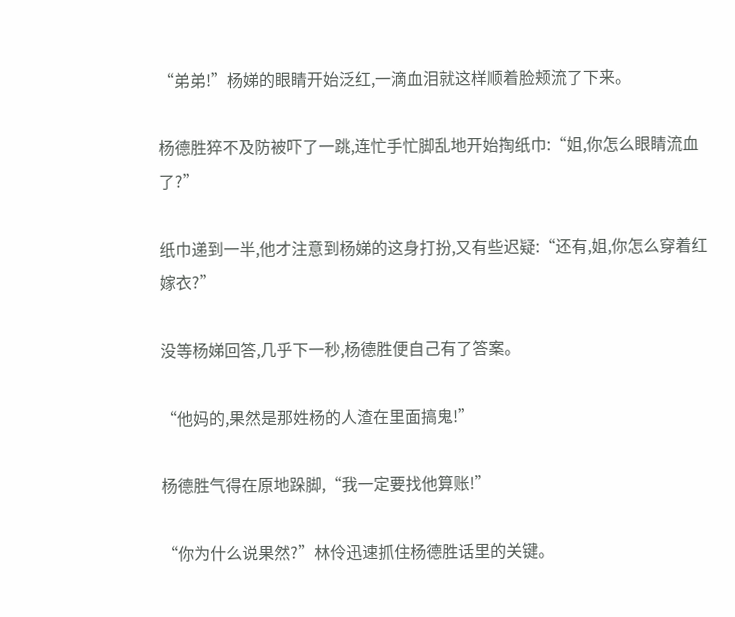“弟弟!”杨娣的眼睛开始泛红,一滴血泪就这样顺着脸颊流了下来。

杨德胜猝不及防被吓了一跳,连忙手忙脚乱地开始掏纸巾:“姐,你怎么眼睛流血了?”

纸巾递到一半,他才注意到杨娣的这身打扮,又有些迟疑:“还有,姐,你怎么穿着红嫁衣?”

没等杨娣回答,几乎下一秒,杨德胜便自己有了答案。

“他妈的,果然是那姓杨的人渣在里面搞鬼!”

杨德胜气得在原地跺脚,“我一定要找他算账!”

“你为什么说果然?”林伶迅速抓住杨德胜话里的关键。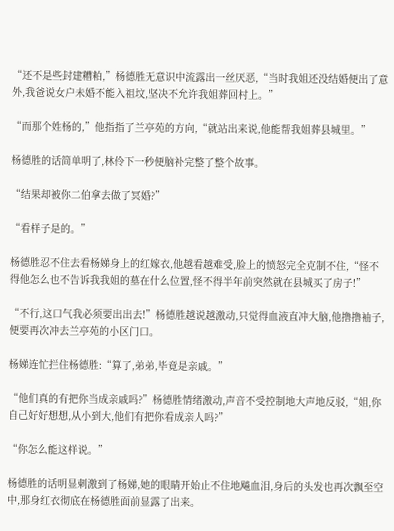“还不是些封建糟粕,”杨德胜无意识中流露出一丝厌恶,“当时我姐还没结婚便出了意外,我爸说女户未婚不能入祖坟,坚决不允许我姐葬回村上。”

“而那个姓杨的,”他指指了兰亭苑的方向,“就站出来说,他能帮我姐葬县城里。”

杨德胜的话简单明了,林伶下一秒便脑补完整了整个故事。

“结果却被你二伯拿去做了冥婚?”

“看样子是的。”

杨德胜忍不住去看杨娣身上的红嫁衣,他越看越难受,脸上的愤怒完全克制不住,“怪不得他怎么也不告诉我我姐的墓在什么位置,怪不得半年前突然就在县城买了房子!”

“不行,这口气我必须要出出去!”杨德胜越说越激动,只觉得血液直冲大脑,他撸撸袖子,便要再次冲去兰亭苑的小区门口。

杨娣连忙拦住杨德胜:“算了,弟弟,毕竟是亲戚。”

“他们真的有把你当成亲戚吗?”杨德胜情绪激动,声音不受控制地大声地反驳,“姐,你自己好好想想,从小到大,他们有把你看成亲人吗?”

“你怎么能这样说。”

杨德胜的话明显刺激到了杨娣,她的眼睛开始止不住地飚血泪,身后的头发也再次飘至空中,那身红衣彻底在杨德胜面前显露了出来。